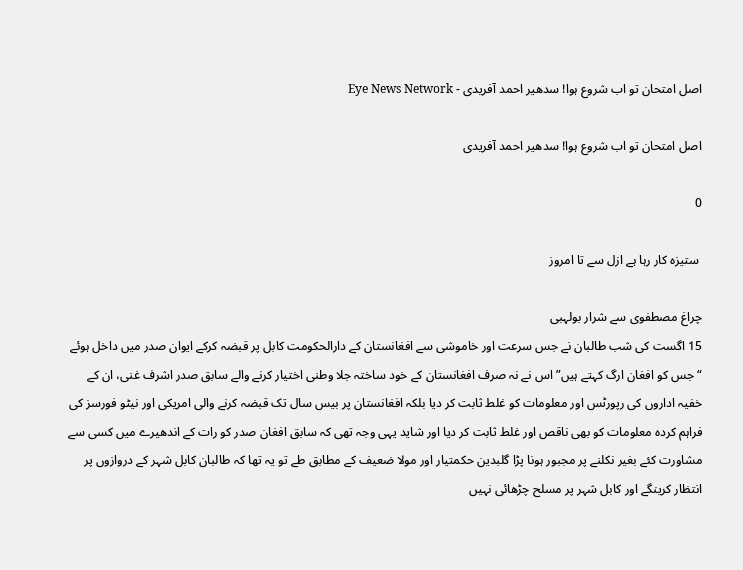اصل امتحان تو اب شروع ہوا! سدھیر احمد آفریدی - Eye News Network

اصل امتحان تو اب شروع ہوا! سدھیر احمد آفریدی

0

 ستیزہ کار رہا ہے ازل سے تا امروز

چراغ مصطفوی سے شرار بولہبی
15 اگست کی شب طالبان نے جس سرعت اور خاموشی سے افغانستان کے دارالحکومت کابل پر قبضہ کرکے ایوان صدر میں داخل ہوئے “جس کو افغان ارگ کہتے ہیں” اس نے نہ صرف افغانستان کے خود ساختہ جلا وطنی اختیار کرنے والے سابق صدر اشرف غنی، ان کے خفیہ اداروں کی رپورٹس اور معلومات کو غلط ثابت کر دیا بلکہ افغانستان پر بیس سال تک قبضہ کرنے والی امریکی اور نیٹو فورسز کی فراہم کردہ معلومات کو بھی ناقص اور غلط ثابت کر دیا اور شاید یہی وجہ تھی کہ سابق افغان صدر کو رات کے اندھیرے میں کسی سے مشاورت کئے بغیر نکلنے پر مجبور ہونا پڑا گلبدین حکمتیار اور مولا ضعیف کے مطابق طے تو یہ تھا کہ طالبان کابل شہر کے دروازوں پر انتظار کرینگے اور کابل شہر پر مسلح چڑھائی نہیں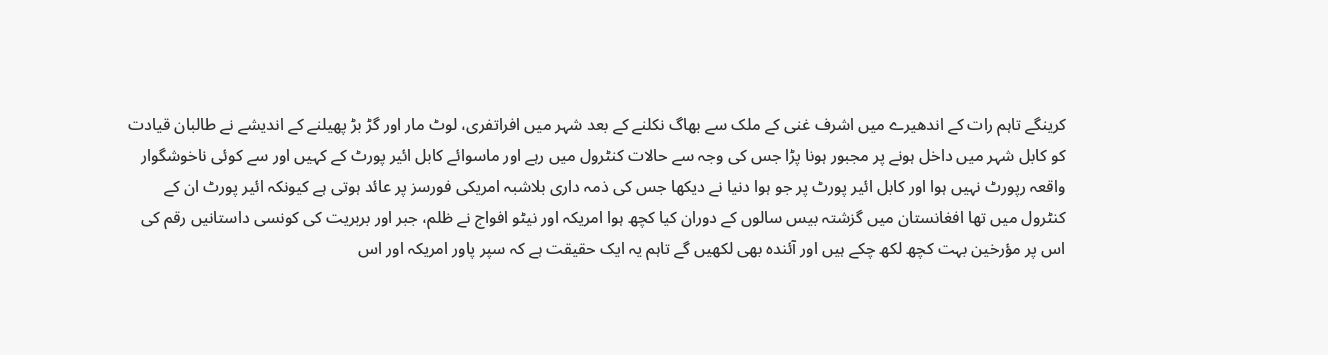کرینگے تاہم رات کے اندھیرے میں اشرف غنی کے ملک سے بھاگ نکلنے کے بعد شہر میں افراتفری، لوٹ مار اور گڑ بڑ پھیلنے کے اندیشے نے طالبان قیادت کو کابل شہر میں داخل ہونے پر مجبور ہونا پڑا جس کی وجہ سے حالات کنٹرول میں رہے اور ماسوائے کابل ائیر پورٹ کے کہیں اور سے کوئی ناخوشگوار واقعہ رپورٹ نہیں ہوا اور کابل ائیر پورٹ پر جو ہوا دنیا نے دیکھا جس کی ذمہ داری بلاشبہ امریکی فورسز پر عائد ہوتی ہے کیونکہ ائیر پورٹ ان کے کنٹرول میں تھا افغانستان میں گزشتہ بیس سالوں کے دوران کیا کچھ ہوا امریکہ اور نیٹو افواج نے ظلم، جبر اور بربریت کی کونسی داستانیں رقم کی اس پر مؤرخین بہت کچھ لکھ چکے ہیں اور آئندہ بھی لکھیں گے تاہم یہ ایک حقیقت ہے کہ سپر پاور امریکہ اور اس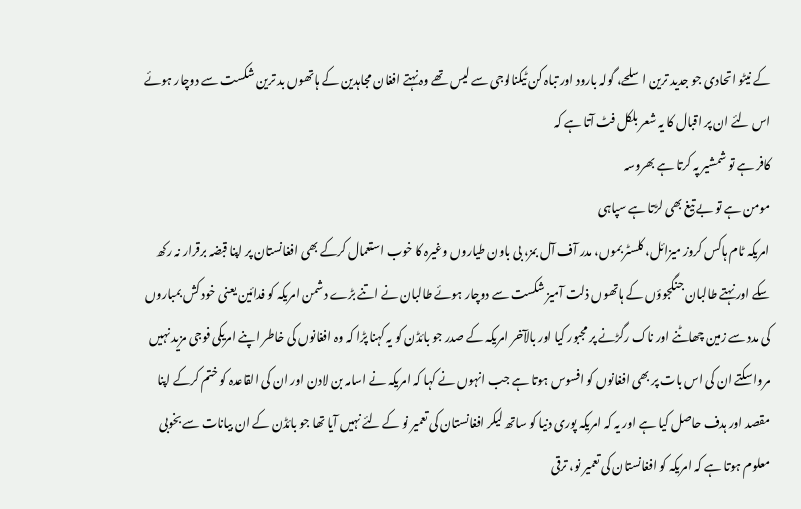کے نیٹو اتحادی جو جدید ترین اسلحے، گولہ بارود اور تباہ کن ٹیکنالوجی سے لیس تھے وہ نہتے افغان مجاہدین کے ہاتھوں بد ترین شکست سے دوچار ہوئے اس لئے ان پر اقبال کا یہ شعر بلکل فٹ آتا ہے کہ
کافر ہے تو شمشیر پہ کرتا ہے بھروسہ
مومن ہے تو بے تیغ بھی لڑتا ہے سپاہی
امریکہ ٹام ہاکس کروز میزائل، کلسٹر بموں، مدر آف آل بمز، بی باون طیاروں وغیرہ کا خوب استعمال کرکے بھی افغانستان پر اپنا قبضہ برقرار نہ رکھ سکے اور نہتے طالبان جنگجوؤں کے ہاتھوں ذلت آمیز شکست سے دوچار ہوئے طالبان نے اتنے بڑے دشمن امریکہ کو فدائین یعنی خود کش بمباروں کی مدد سے زمین چھاٹنے اور ناک رگڑنے پر مجبور کیا اور بالآخر امریکہ کے صدر جو بائڈن کو یہ کہنا پڑا کہ وہ افغانوں کی خاطر اپنے امریکی فوجی مزید نہیں مرواسکتے ان کی اس بات پر بھی افغانوں کو افسوس ہوتا ہے جب انہوں نے کہا کہ امریکہ نے اسامہ بن لادن اور ان کی القاعدہ کو ختم کرکے اپنا مقصد اور ہدف حاصل کیا ہے اور یہ کہ امریکہ پوری دنیا کو ساتھ لیکر افغانستان کی تعمیر نو کے لئے نہیں آیا تھا جو بائڈن کے ان بیانات سے بخوبی معلوم ہوتا ہے کہ امریکہ کو افغانستان کی تعمیر نو، ترقی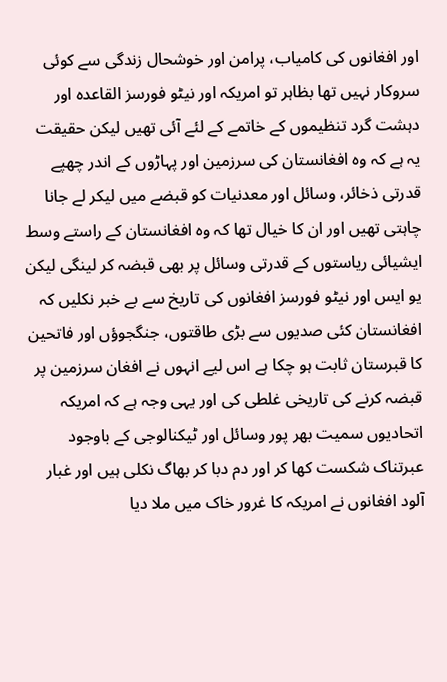اور افغانوں کی کامیاب، پرامن اور خوشحال زندگی سے کوئی سروکار نہیں تھا بظاہر تو امریکہ اور نیٹو فورسز القاعدہ اور دہشت گرد تنظیموں کے خاتمے کے لئے آئی تھیں لیکن حقیقت یہ ہے کہ وہ افغانستان کی سرزمین اور پہاڑوں کے اندر چھپے قدرتی ذخائر، وسائل اور معدنیات کو قبضے میں لیکر لے جانا چاہتی تھیں اور ان کا خیال تھا کہ وہ افغانستان کے راستے وسط ایشیائی ریاستوں کے قدرتی وسائل پر بھی قبضہ کر لینگی لیکن یو ایس اور نیٹو فورسز افغانوں کی تاریخ سے بے خبر نکلیں کہ افغانستان کئی صدیوں سے بڑی طاقتوں، جنگجوؤں اور فاتحین کا قبرستان ثابت ہو چکا ہے اس لیے انہوں نے افغان سرزمین پر قبضہ کرنے کی تاریخی غلطی کی اور یہی وجہ ہے کہ امریکہ اتحادیوں سمیت بھر پور وسائل اور ٹیکنالوجی کے باوجود عبرتناک شکست کھا کر اور دم دبا کر بھاگ نکلی ہیں اور غبار آلود افغانوں نے امریکہ کا غرور خاک میں ملا دیا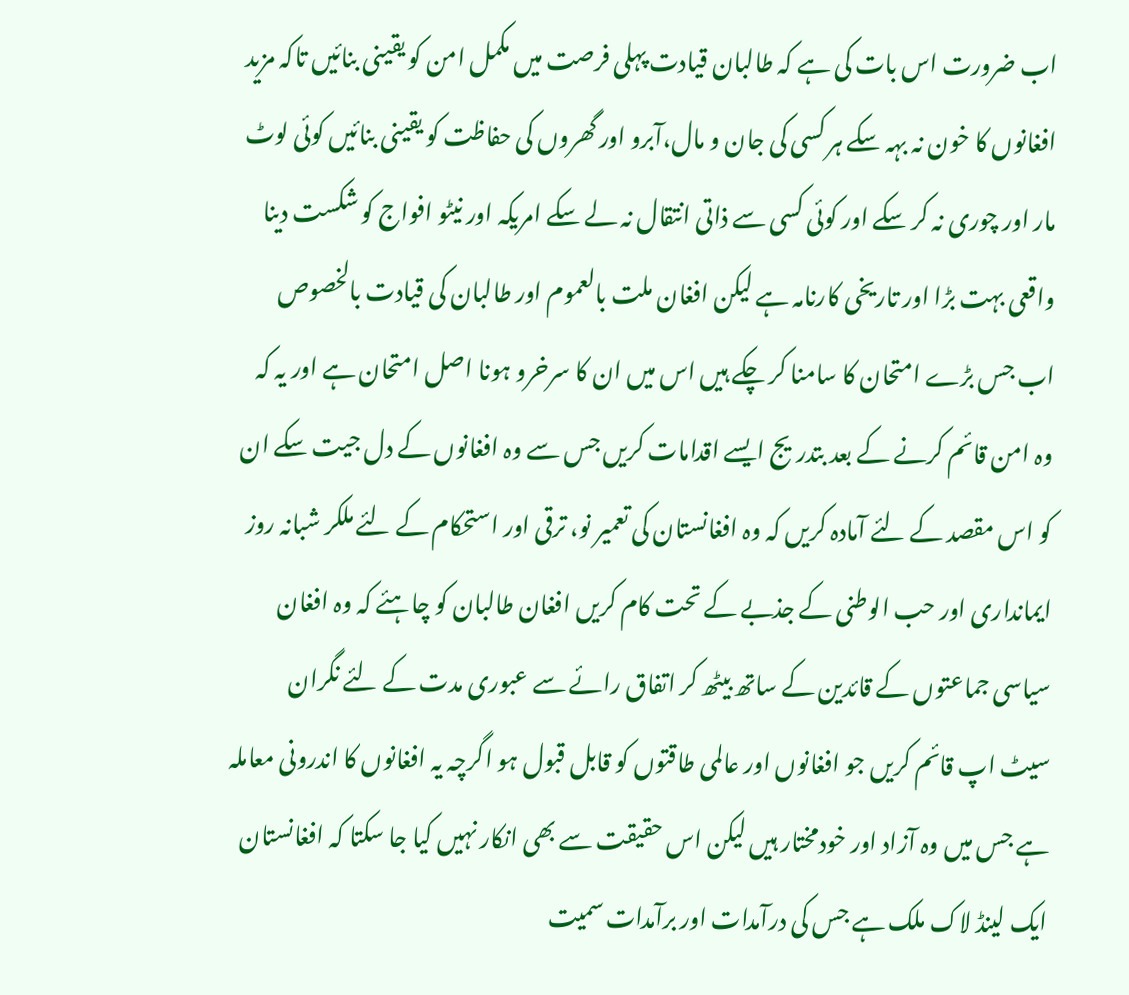اب ضرورت اس بات کی ہے کہ طالبان قیادت پہلی فرصت میں مکمل امن کو یقینی بنائیں تاکہ مزید افغانوں کا خون نہ بہہ سکے ہر کسی کی جان و مال،آبرو اور گھروں کی حفاظت کو یقینی بنائیں کوئی لوٹ مار اور چوری نہ کر سکے اور کوئی کسی سے ذاتی انتقال نہ لے سکے امریکہ اور نیٹو افواج کو شکست دینا واقعی بہت بڑا اور تاریخی کارنامہ ہے لیکن افغان ملت بالعموم اور طالبان کی قیادت بالخصوص اب جس بڑے امتحان کا سامنا کر چکے ہیں اس میں ان کا سرخرو ہونا اصل امتحان ہے اور یہ کہ وہ امن قائم کرنے کے بعد بتدریج ایسے اقدامات کریں جس سے وہ افغانوں کے دل جیت سکے ان کو اس مقصد کے لئے آمادہ کریں کہ وہ افغانستان کی تعمیر نو، ترقی اور استحکام کے لئے ملکر شبانہ روز ایمانداری اور حب الوطنی کے جذبے کے تحت کام کریں افغان طالبان کو چاہئے کہ وہ افغان سیاسی جماعتوں کے قائدین کے ساتھ بیٹھ کر اتفاق رائے سے عبوری مدت کے لئے نگران سیٹ اپ قائم کریں جو افغانوں اور عالمی طاقتوں کو قابل قبول ہو اگرچہ یہ افغانوں کا اندرونی معاملہ ہے جس میں وہ آزاد اور خودمختار ہیں لیکن اس حقیقت سے بھی انکار نہیں کیا جا سکتا کہ افغانستان ایک لینڈ لاک ملک ہے جس کی درآمدات اور برآمدات سمیت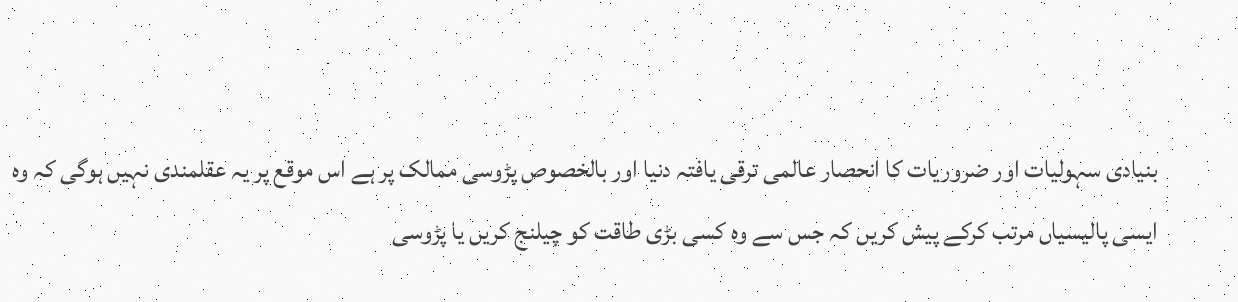بنیادی سہولیات اور ضروریات کا انحصار عالمی ترقی یافتہ دنیا اور بالخصوص پڑوسی ممالک پر ہے اس موقع پر یہ عقلمندی نہیں ہوگی کہ وہ ایسی پالیسیاں مرتب کرکے پیش کریں کہ جس سے وہ کسی بڑی طاقت کو چیلنج کریں یا پڑوسی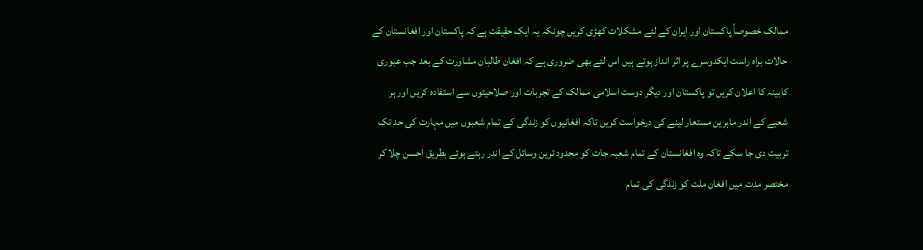ممالک خصوصاً پاکستان اور ایران کے لئے مشکلات کھڑی کریں چونکہ یہ ایک حقیقت ہے کہ پاکستان اور افغانستان کے حالات براہ راست ایکدوسرے پر اثر انداز ہوتے ہیں اس لئے بھی ضروری ہے کہ افغان طالبان مشاورت کے بعد جب عبوری کابینہ کا اعلان کریں تو پاکستان اور دیگر دوست اسلامی ممالک کے تجربات اور صلاحیتوں سے استفادہ کریں اور ہر شعبے کے اندر ماہرین مستعار لینے کی درخواست کریں تاکہ افغانیوں کو زندگی کے تمام شعبوں میں مہارت کی حد تک تربیت دی جا سکے تاکہ وہ افغانستان کے تمام شعبہ جات کو محدود ترین وسائل کے اندر رہتے ہوئے بطریق احسن چلا کر مختصر مدت میں افغان ملت کو زندگی کی تمام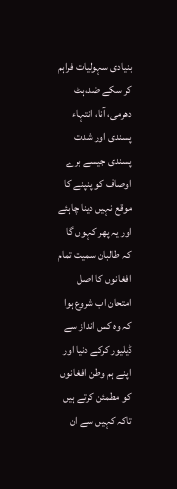بنیادی سہولیات فراہم کر سکے ضد،ہٹ دھرمی، آنا، انتہاء پسندی اور شدت پسندی جیسے برے اوصاف کو پنپنے کا موقع نہیں دینا چاہئے اور یہ پھر کہوں گا کہ طالبان سمیت تمام افغانوں کا اصل امتحان اب شروع ہوا کہ وہ کس انداز سے ڈیلیور کرکے دنیا اور اپنے ہم وطن افغانوں کو مطمئن کرتے ہیں تاکہ کہیں سے ان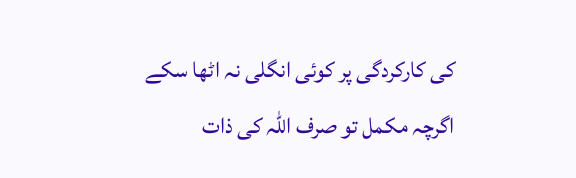کی کارکردگی پر کوئی انگلی نہ اٹھا سکے اگرچہ مکمل تو صرف اللہ کی ذات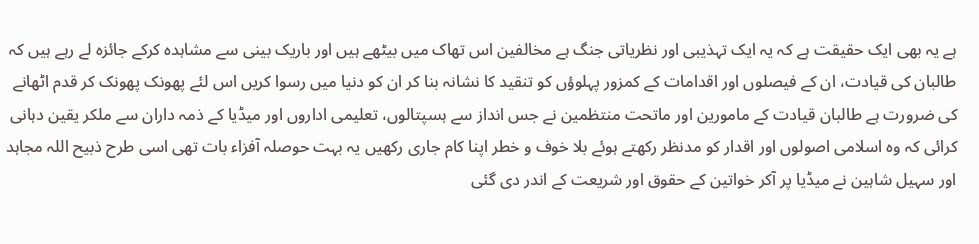ہے یہ بھی ایک حقیقت ہے کہ یہ ایک تہذیبی اور نظریاتی جنگ ہے مخالفین اس تھاک میں بیٹھے ہیں اور باریک بینی سے مشاہدہ کرکے جائزہ لے رہے ہیں کہ طالبان کی قیادت، ان کے فیصلوں اور اقدامات کے کمزور پہلوؤں کو تنقید کا نشانہ بنا کر ان کو دنیا میں رسوا کریں اس لئے پھونک پھونک کر قدم اٹھانے کی ضرورت ہے طالبان قیادت کے مامورین اور ماتحت منتظمین نے جس انداز سے ہسپتالوں، تعلیمی اداروں اور میڈیا کے ذمہ داران سے ملکر یقین دہانی کرائی کہ وہ اسلامی اصولوں اور اقدار کو مدنظر رکھتے ہوئے بلا خوف و خطر اپنا کام جاری رکھیں یہ بہت حوصلہ آفزاء بات تھی اسی طرح ذبیح اللہ مجاہد اور سہیل شاہین نے میڈیا پر آکر خواتین کے حقوق اور شریعت کے اندر دی گئی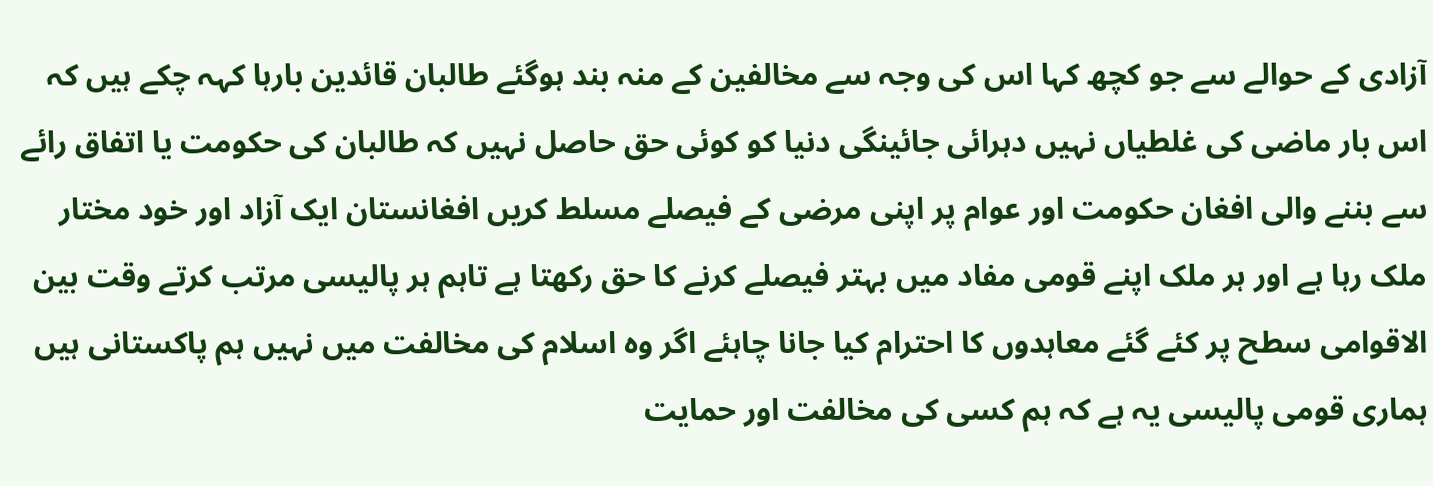آزادی کے حوالے سے جو کچھ کہا اس کی وجہ سے مخالفین کے منہ بند ہوگئے طالبان قائدین بارہا کہہ چکے ہیں کہ اس بار ماضی کی غلطیاں نہیں دہرائی جائینگی دنیا کو کوئی حق حاصل نہیں کہ طالبان کی حکومت یا اتفاق رائے سے بننے والی افغان حکومت اور عوام پر اپنی مرضی کے فیصلے مسلط کریں افغانستان ایک آزاد اور خود مختار ملک رہا ہے اور ہر ملک اپنے قومی مفاد میں بہتر فیصلے کرنے کا حق رکھتا ہے تاہم ہر پالیسی مرتب کرتے وقت بین الاقوامی سطح پر کئے گئے معاہدوں کا احترام کیا جانا چاہئے اگر وہ اسلام کی مخالفت میں نہیں ہم پاکستانی ہیں ہماری قومی پالیسی یہ ہے کہ ہم کسی کی مخالفت اور حمایت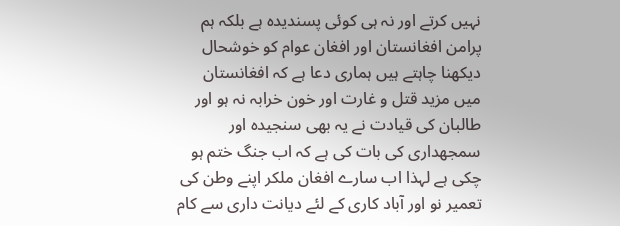نہیں کرتے اور نہ ہی کوئی پسندیدہ ہے بلکہ ہم پرامن افغانستان اور افغان عوام کو خوشحال دیکھنا چاہتے ہیں ہماری دعا ہے کہ افغانستان میں مزید قتل و غارت اور خون خرابہ نہ ہو اور طالبان کی قیادت نے یہ بھی سنجیدہ اور سمجھداری کی بات کی ہے کہ اب جنگ ختم ہو چکی ہے لہذا اب سارے افغان ملکر اپنے وطن کی تعمیر نو اور آباد کاری کے لئے دیانت داری سے کام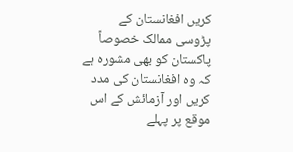کریں افغانستان کے پڑوسی ممالک خصوصاً پاکستان کو بھی مشورہ ہے کہ وہ افغانستان کی مدد کریں اور آزمائش کے اس موقع پر پہلے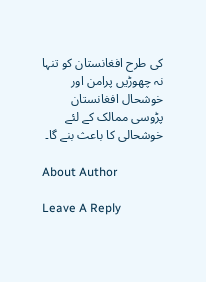کی طرح افغانستان کو تنہا نہ چھوڑیں پرامن اور خوشحال افغانستان پڑوسی ممالک کے لئے خوشحالی کا باعث بنے گا۔

About Author

Leave A Reply